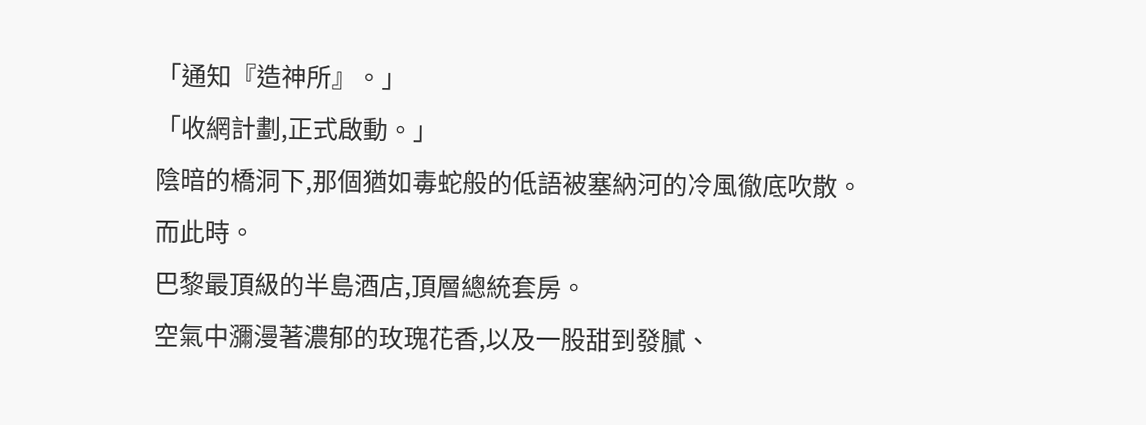「通知『造神所』。」
「收網計劃,正式啟動。」
陰暗的橋洞下,那個猶如毒蛇般的低語被塞納河的冷風徹底吹散。
而此時。
巴黎最頂級的半島酒店,頂層總統套房。
空氣中瀰漫著濃郁的玫瑰花香,以及一股甜到發膩、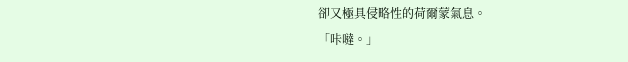卻又極具侵略性的荷爾蒙氣息。
「咔噠。」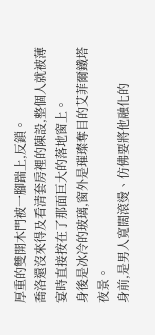厚重的雙開木門被一腳踹上,反鎖。
喬洛還沒來得及看清套房裡的陳設,整個人就被薄宴時直接按在了那面巨大的落地窗上。
身後是冰冷的玻璃,窗外是璀璨奪目的艾菲爾鐵塔夜景。
身前,是男人寬闊滾燙、仿佛要將他融化的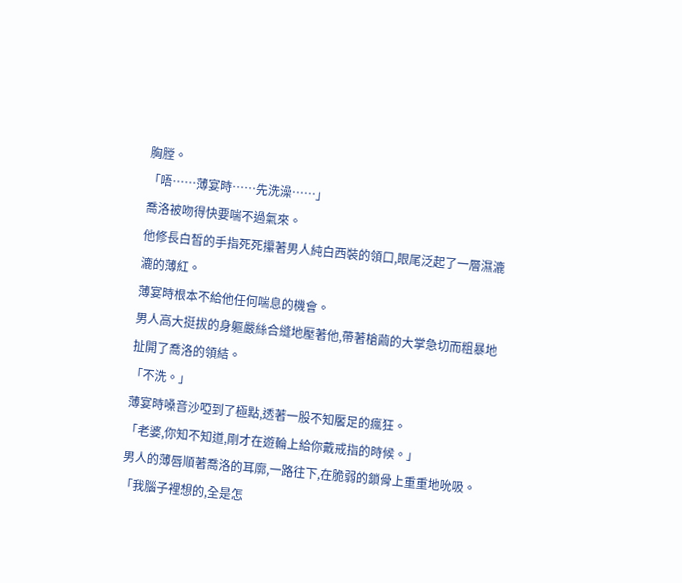胸膛。
「唔……薄宴時……先洗澡……」
喬洛被吻得快要喘不過氣來。
他修長白皙的手指死死攥著男人純白西裝的領口,眼尾泛起了一層濕漉漉的薄紅。
薄宴時根本不給他任何喘息的機會。
男人高大挺拔的身軀嚴絲合縫地壓著他,帶著槍繭的大掌急切而粗暴地扯開了喬洛的領結。
「不洗。」
薄宴時嗓音沙啞到了極點,透著一股不知饜足的瘋狂。
「老婆,你知不知道,剛才在遊輪上給你戴戒指的時候。」
男人的薄唇順著喬洛的耳廓,一路往下,在脆弱的鎖骨上重重地吮吸。
「我腦子裡想的,全是怎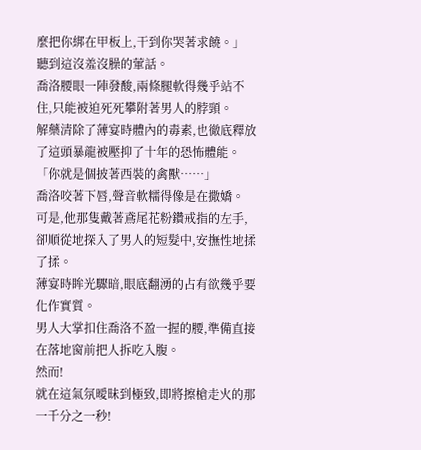麼把你綁在甲板上,干到你哭著求饒。」
聽到這沒羞沒臊的葷話。
喬洛腰眼一陣發酸,兩條腿軟得幾乎站不住,只能被迫死死攀附著男人的脖頸。
解藥清除了薄宴時體內的毒素,也徹底釋放了這頭暴龍被壓抑了十年的恐怖體能。
「你就是個披著西裝的禽獸……」
喬洛咬著下唇,聲音軟糯得像是在撒嬌。
可是,他那隻戴著鳶尾花粉鑽戒指的左手,卻順從地探入了男人的短髮中,安撫性地揉了揉。
薄宴時眸光驟暗,眼底翻湧的占有欲幾乎要化作實質。
男人大掌扣住喬洛不盈一握的腰,準備直接在落地窗前把人拆吃入腹。
然而!
就在這氣氛曖昧到極致,即將擦槍走火的那一千分之一秒!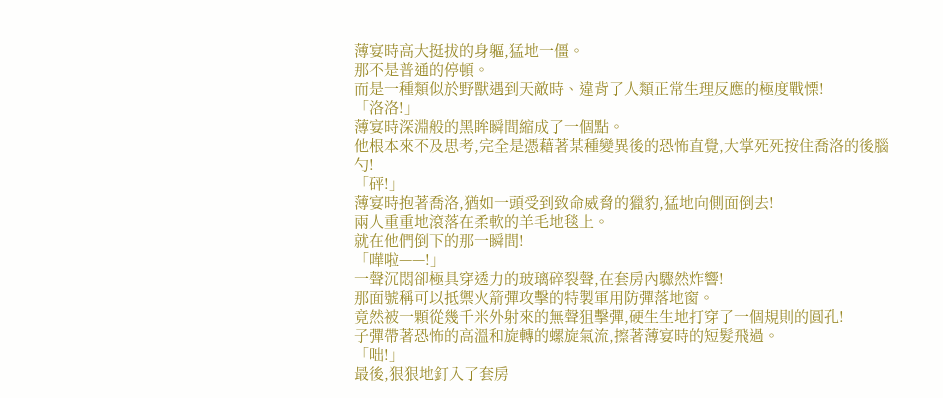薄宴時高大挺拔的身軀,猛地一僵。
那不是普通的停頓。
而是一種類似於野獸遇到天敵時、違背了人類正常生理反應的極度戰慄!
「洛洛!」
薄宴時深淵般的黑眸瞬間縮成了一個點。
他根本來不及思考,完全是憑藉著某種變異後的恐怖直覺,大掌死死按住喬洛的後腦勺!
「砰!」
薄宴時抱著喬洛,猶如一頭受到致命威脅的獵豹,猛地向側面倒去!
兩人重重地滾落在柔軟的羊毛地毯上。
就在他們倒下的那一瞬間!
「嘩啦——!」
一聲沉悶卻極具穿透力的玻璃碎裂聲,在套房內驟然炸響!
那面號稱可以抵禦火箭彈攻擊的特製軍用防彈落地窗。
竟然被一顆從幾千米外射來的無聲狙擊彈,硬生生地打穿了一個規則的圓孔!
子彈帶著恐怖的高溫和旋轉的螺旋氣流,擦著薄宴時的短髮飛過。
「咄!」
最後,狠狠地釘入了套房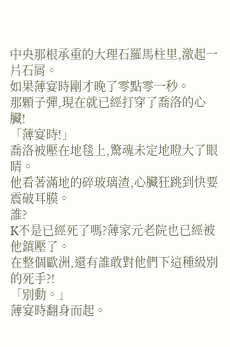中央那根承重的大理石羅馬柱里,激起一片石屑。
如果薄宴時剛才晚了零點零一秒。
那顆子彈,現在就已經打穿了喬洛的心臟!
「薄宴時!」
喬洛被壓在地毯上,驚魂未定地瞪大了眼睛。
他看著滿地的碎玻璃渣,心臟狂跳到快要震破耳膜。
誰?
K不是已經死了嗎?薄家元老院也已經被他鎮壓了。
在整個歐洲,還有誰敢對他們下這種級別的死手?!
「別動。」
薄宴時翻身而起。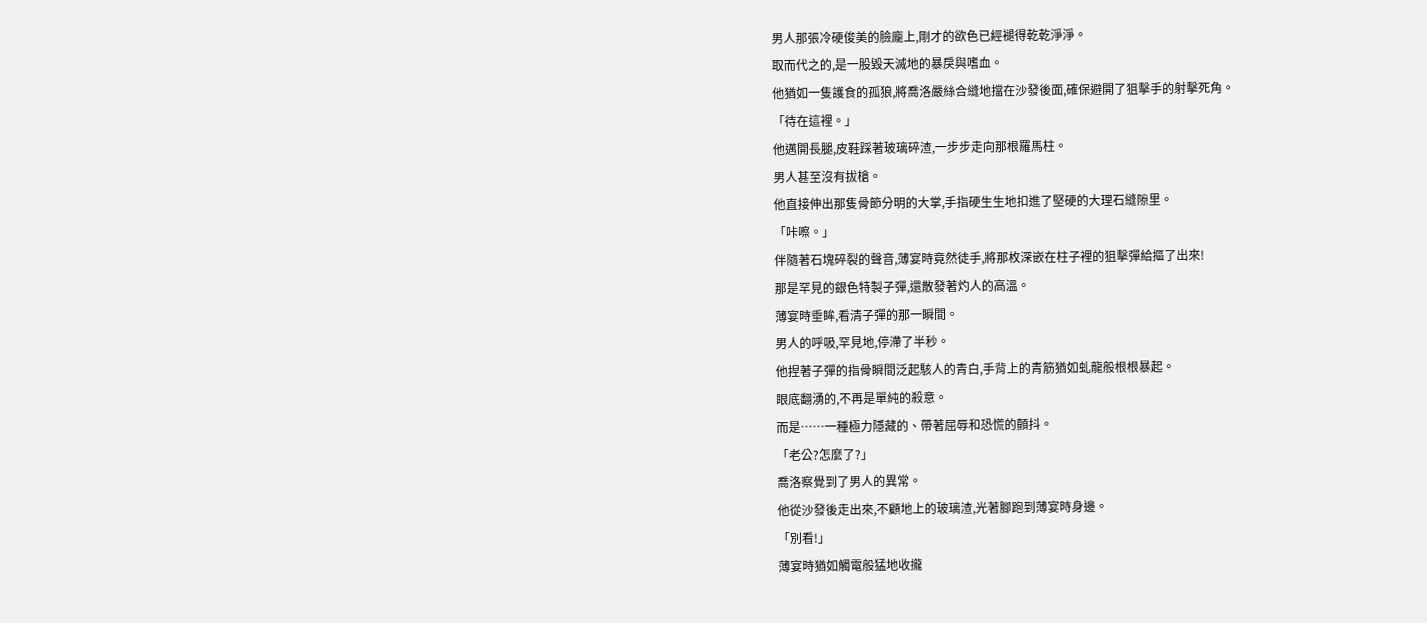男人那張冷硬俊美的臉龐上,剛才的欲色已經褪得乾乾淨淨。
取而代之的,是一股毀天滅地的暴戾與嗜血。
他猶如一隻護食的孤狼,將喬洛嚴絲合縫地擋在沙發後面,確保避開了狙擊手的射擊死角。
「待在這裡。」
他邁開長腿,皮鞋踩著玻璃碎渣,一步步走向那根羅馬柱。
男人甚至沒有拔槍。
他直接伸出那隻骨節分明的大掌,手指硬生生地扣進了堅硬的大理石縫隙里。
「咔嚓。」
伴隨著石塊碎裂的聲音,薄宴時竟然徒手,將那枚深嵌在柱子裡的狙擊彈給摳了出來!
那是罕見的銀色特製子彈,還散發著灼人的高溫。
薄宴時垂眸,看清子彈的那一瞬間。
男人的呼吸,罕見地,停滯了半秒。
他捏著子彈的指骨瞬間泛起駭人的青白,手背上的青筋猶如虬龍般根根暴起。
眼底翻湧的,不再是單純的殺意。
而是……一種極力隱藏的、帶著屈辱和恐慌的顫抖。
「老公?怎麼了?」
喬洛察覺到了男人的異常。
他從沙發後走出來,不顧地上的玻璃渣,光著腳跑到薄宴時身邊。
「別看!」
薄宴時猶如觸電般猛地收攏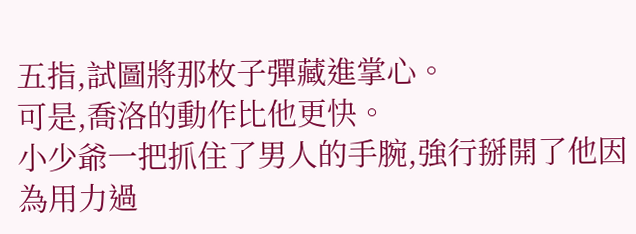五指,試圖將那枚子彈藏進掌心。
可是,喬洛的動作比他更快。
小少爺一把抓住了男人的手腕,強行掰開了他因為用力過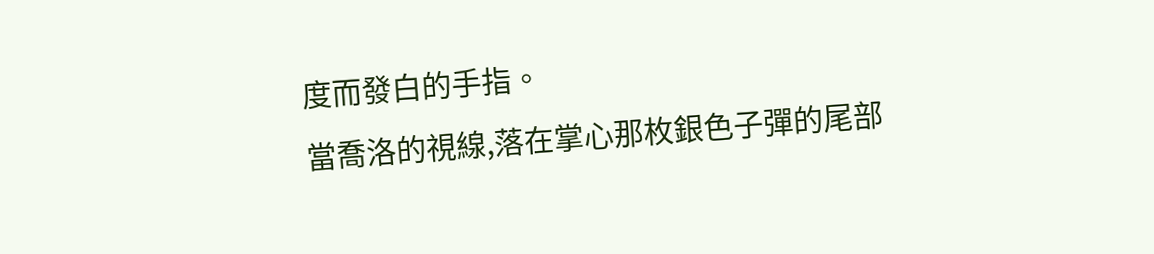度而發白的手指。
當喬洛的視線,落在掌心那枚銀色子彈的尾部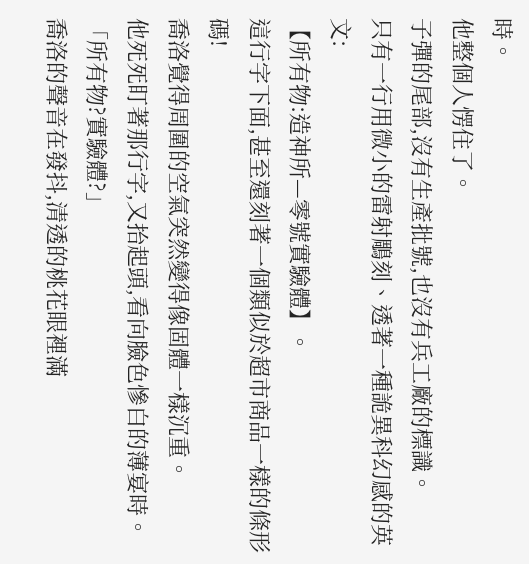時。
他整個人愣住了。
子彈的尾部,沒有生產批號,也沒有兵工廠的標識。
只有一行用微小的雷射鵰刻、透著一種詭異科幻感的英文:
【所有物:造神所—零號實驗體】。
這行字下面,甚至還刻著一個類似於超市商品一樣的條形碼!
喬洛覺得周圍的空氣突然變得像固體一樣沉重。
他死死盯著那行字,又抬起頭,看向臉色慘白的薄宴時。
「所有物?實驗體?」
喬洛的聲音在發抖,清透的桃花眼裡滿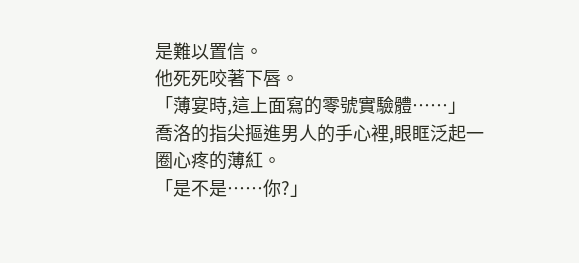是難以置信。
他死死咬著下唇。
「薄宴時,這上面寫的零號實驗體……」
喬洛的指尖摳進男人的手心裡,眼眶泛起一圈心疼的薄紅。
「是不是……你?」